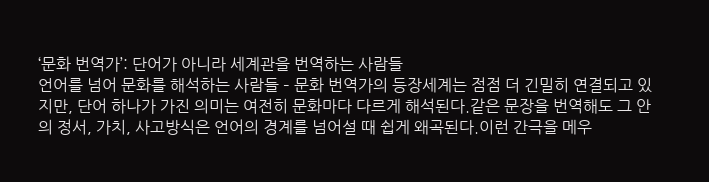‘문화 번역가’: 단어가 아니라 세계관을 번역하는 사람들
언어를 넘어 문화를 해석하는 사람들 – 문화 번역가의 등장세계는 점점 더 긴밀히 연결되고 있지만, 단어 하나가 가진 의미는 여전히 문화마다 다르게 해석된다.같은 문장을 번역해도 그 안의 정서, 가치, 사고방식은 언어의 경계를 넘어설 때 쉽게 왜곡된다.이런 간극을 메우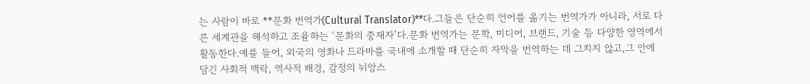는 사람이 바로 **문화 번역가(Cultural Translator)**다.그들은 단순히 언어를 옮기는 번역가가 아니라, 서로 다른 세계관을 해석하고 조율하는 ‘문화의 중재자’다.문화 번역가는 문학, 미디어, 브랜드, 기술 등 다양한 영역에서 활동한다.예를 들어, 외국의 영화나 드라마를 국내에 소개할 때 단순히 자막을 번역하는 데 그치지 않고,그 안에 담긴 사회적 맥락, 역사적 배경, 감정의 뉘앙스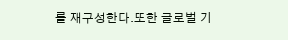를 재구성한다.또한 글로벌 기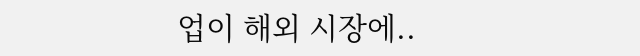업이 해외 시장에..